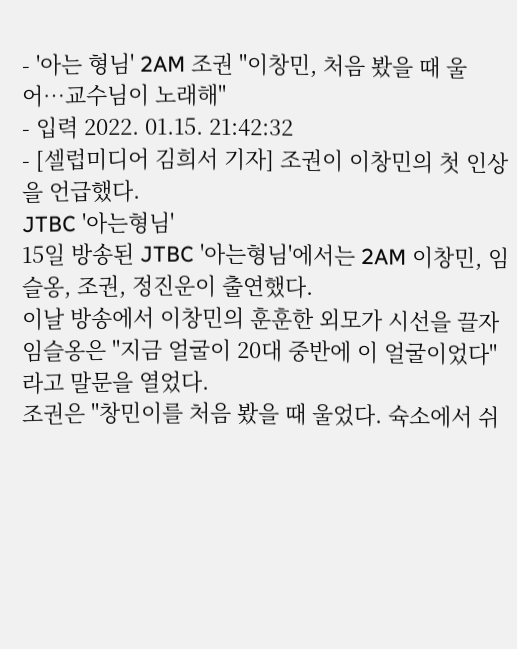- '아는 형님' 2AM 조권 "이창민, 처음 봤을 때 울어…교수님이 노래해"
- 입력 2022. 01.15. 21:42:32
- [셀럽미디어 김희서 기자] 조권이 이창민의 첫 인상을 언급했다.
JTBC '아는형님'
15일 방송된 JTBC '아는형님'에서는 2AM 이창민, 임슬옹, 조권, 정진운이 출연했다.
이날 방송에서 이창민의 훈훈한 외모가 시선을 끌자 임슬옹은 "지금 얼굴이 20대 중반에 이 얼굴이었다"라고 말문을 열었다.
조권은 "창민이를 처음 봤을 때 울었다. 슉소에서 쉬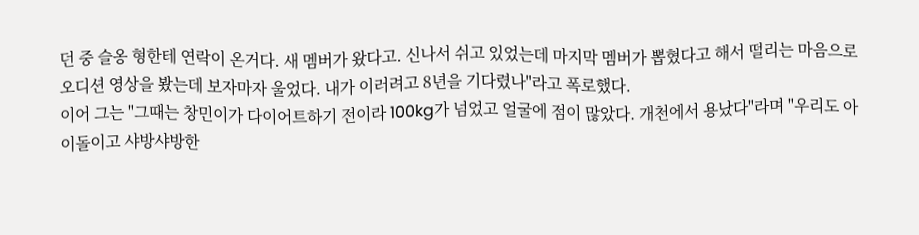던 중 슬옹 형한테 연락이 온거다. 새 멤버가 왔다고. 신나서 쉬고 있었는데 마지막 멤버가 뽑혔다고 해서 떨리는 마음으로 오디션 영상을 봤는데 보자마자 울었다. 내가 이러려고 8년을 기다렸나"라고 폭로했다.
이어 그는 "그때는 창민이가 다이어트하기 전이라 100kg가 넘었고 얼굴에 점이 많았다. 개천에서 용났다"라며 "우리도 아이돌이고 샤방샤방한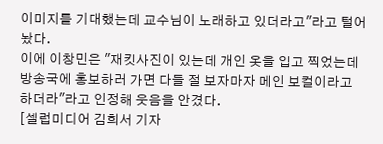이미지를 기대했는데 교수님이 노래하고 있더라고"라고 털어놨다.
이에 이창민은 "재킷사진이 있는데 개인 옷을 입고 찍었는데 방송국에 홍보하러 가면 다들 절 보자마자 메인 보컬이라고 하더라"라고 인정해 웃음을 안겼다.
[셀럽미디어 김희서 기자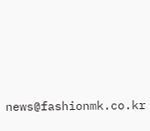news@fashionmk.co.kr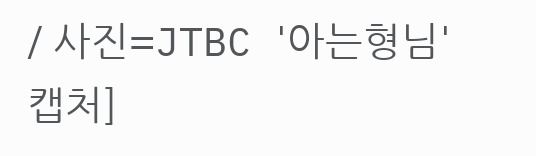/ 사진=JTBC '아는형님' 캡처]